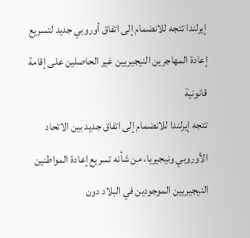إيرلندا تتجه للانضمام إلى اتفاق أوروبي جديد لتسريع إعادة المهاجرين النيجيريين غير الحاصلين على إقامة قانونية
تتجه إيرلندا للانضمام إلى اتفاق جديد بين الاتحاد الأوروبي ونيجيريا، من شأنه تسريع إعادة المواطنين النيجيريين الموجودين في البلاد دون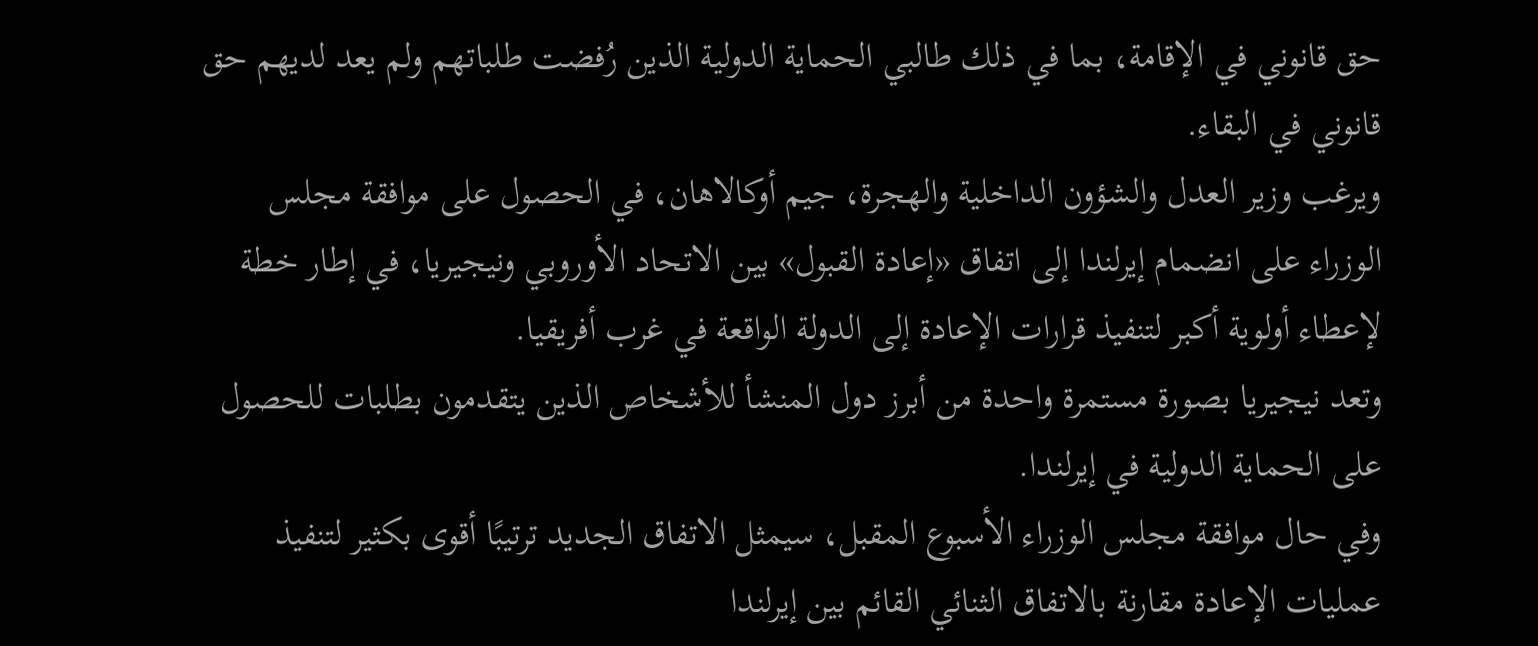حق قانوني في الإقامة، بما في ذلك طالبي الحماية الدولية الذين رُفضت طلباتهم ولم يعد لديهم حق قانوني في البقاء.
ويرغب وزير العدل والشؤون الداخلية والهجرة، جيم أوكالاهان، في الحصول على موافقة مجلس الوزراء على انضمام إيرلندا إلى اتفاق «إعادة القبول» بين الاتحاد الأوروبي ونيجيريا، في إطار خطة لإعطاء أولوية أكبر لتنفيذ قرارات الإعادة إلى الدولة الواقعة في غرب أفريقيا.
وتعد نيجيريا بصورة مستمرة واحدة من أبرز دول المنشأ للأشخاص الذين يتقدمون بطلبات للحصول على الحماية الدولية في إيرلندا.
وفي حال موافقة مجلس الوزراء الأسبوع المقبل، سيمثل الاتفاق الجديد ترتيبًا أقوى بكثير لتنفيذ عمليات الإعادة مقارنة بالاتفاق الثنائي القائم بين إيرلندا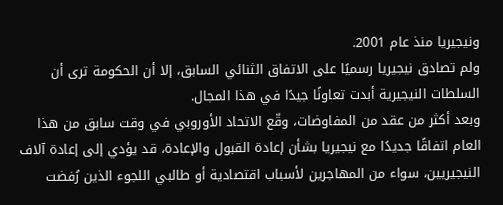ونيجيريا منذ عام 2001.
ولم تصادق نيجيريا رسميًا على الاتفاق الثنائي السابق، إلا أن الحكومة ترى أن السلطات النيجيرية أبدت تعاونًا جيدًا في هذا المجال.
وبعد أكثر من عقد من المفاوضات، وقّع الاتحاد الأوروبي في وقت سابق من هذا العام اتفاقًا جديدًا مع نيجيريا بشأن إعادة القبول والإعادة، قد يؤدي إلى إعادة آلاف النيجيريين، سواء من المهاجرين لأسباب اقتصادية أو طالبي اللجوء الذين رُفضت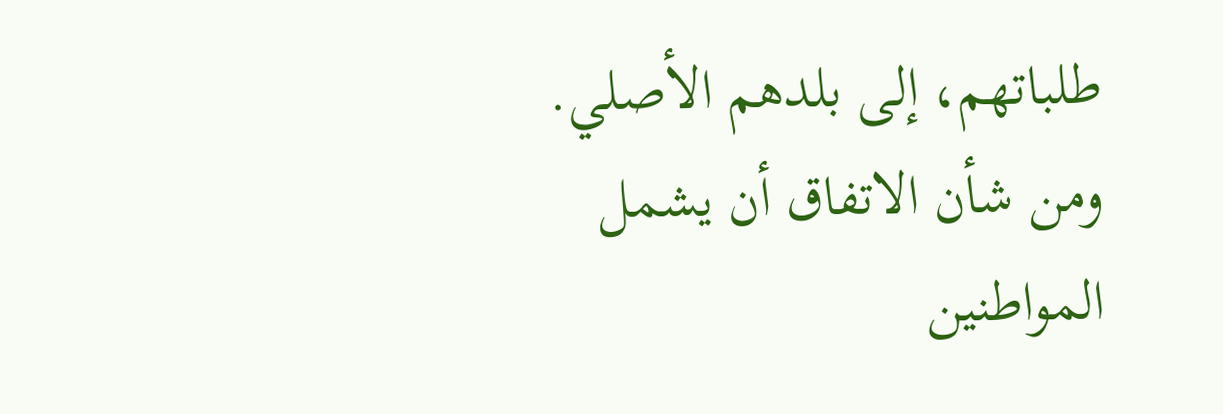طلباتهم، إلى بلدهم الأصلي.
ومن شأن الاتفاق أن يشمل المواطنين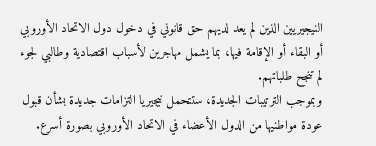النيجيريين الذين لم يعد لديهم حق قانوني في دخول دول الاتحاد الأوروبي أو البقاء أو الإقامة فيها، بما يشمل مهاجرين لأسباب اقتصادية وطالبي لجوء لم تنجح طلباتهم.
وبموجب الترتيبات الجديدة، ستتحمل نيجيريا التزامات جديدة بشأن قبول عودة مواطنيها من الدول الأعضاء في الاتحاد الأوروبي بصورة أسرع.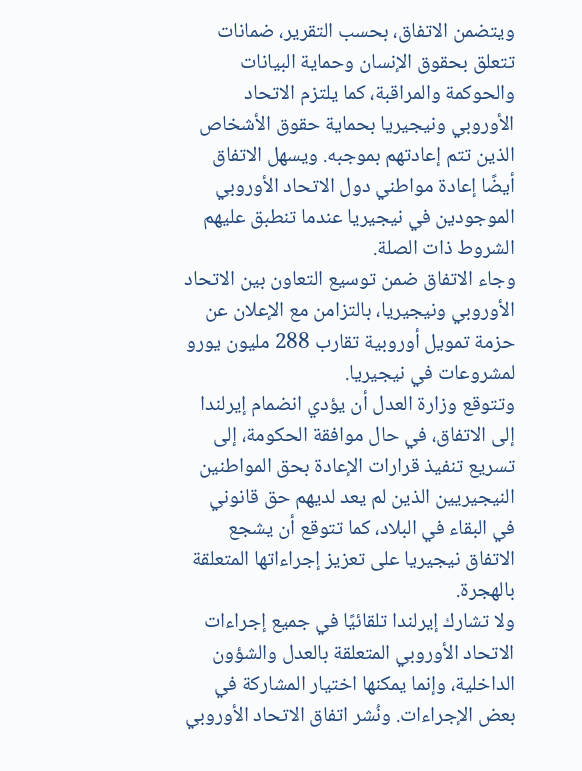ويتضمن الاتفاق، بحسب التقرير، ضمانات تتعلق بحقوق الإنسان وحماية البيانات والحوكمة والمراقبة، كما يلتزم الاتحاد الأوروبي ونيجيريا بحماية حقوق الأشخاص الذين تتم إعادتهم بموجبه. ويسهل الاتفاق أيضًا إعادة مواطني دول الاتحاد الأوروبي الموجودين في نيجيريا عندما تنطبق عليهم الشروط ذات الصلة.
وجاء الاتفاق ضمن توسيع التعاون بين الاتحاد الأوروبي ونيجيريا، بالتزامن مع الإعلان عن حزمة تمويل أوروبية تقارب 288 مليون يورو لمشروعات في نيجيريا.
وتتوقع وزارة العدل أن يؤدي انضمام إيرلندا إلى الاتفاق، في حال موافقة الحكومة، إلى تسريع تنفيذ قرارات الإعادة بحق المواطنين النيجيريين الذين لم يعد لديهم حق قانوني في البقاء في البلاد، كما تتوقع أن يشجع الاتفاق نيجيريا على تعزيز إجراءاتها المتعلقة بالهجرة.
ولا تشارك إيرلندا تلقائيًا في جميع إجراءات الاتحاد الأوروبي المتعلقة بالعدل والشؤون الداخلية، وإنما يمكنها اختيار المشاركة في بعض الإجراءات. ونُشر اتفاق الاتحاد الأوروبي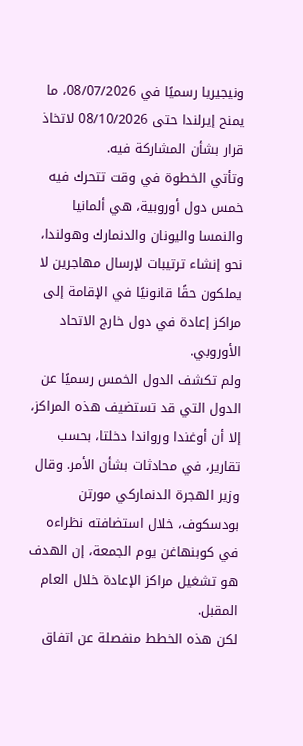ونيجيريا رسميًا في 08/07/2026، ما يمنح إيرلندا حتى 08/10/2026 لاتخاذ قرار بشأن المشاركة فيه.
وتأتي الخطوة في وقت تتحرك فيه خمس دول أوروبية، هي ألمانيا والنمسا واليونان والدنمارك وهولندا، نحو إنشاء ترتيبات لإرسال مهاجرين لا يملكون حقًا قانونيًا في الإقامة إلى مراكز إعادة في دول خارج الاتحاد الأوروبي.
ولم تكشف الدول الخمس رسميًا عن الدول التي قد تستضيف هذه المراكز، إلا أن أوغندا ورواندا دخلتا، بحسب تقارير، في محادثات بشأن الأمر. وقال وزير الهجرة الدنماركي مورتن بودسكوف، خلال استضافته نظراءه في كوبنهاغن يوم الجمعة، إن الهدف هو تشغيل مراكز الإعادة خلال العام المقبل.
لكن هذه الخطط منفصلة عن اتفاق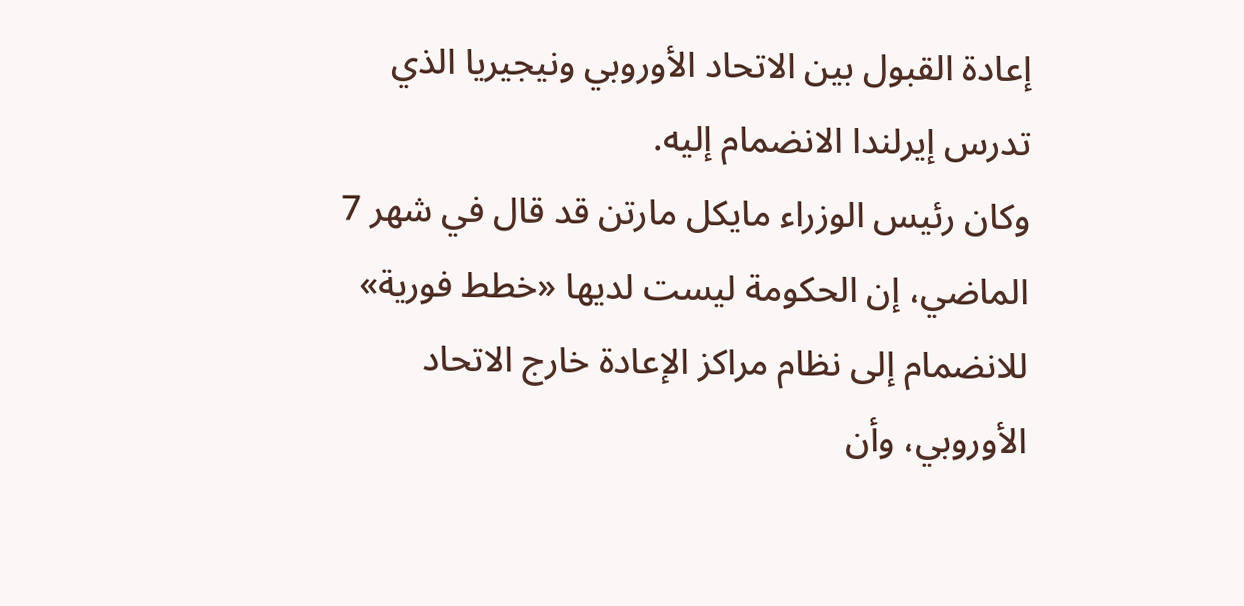إعادة القبول بين الاتحاد الأوروبي ونيجيريا الذي تدرس إيرلندا الانضمام إليه.
وكان رئيس الوزراء مايكل مارتن قد قال في شهر 7 الماضي، إن الحكومة ليست لديها «خطط فورية» للانضمام إلى نظام مراكز الإعادة خارج الاتحاد الأوروبي، وأن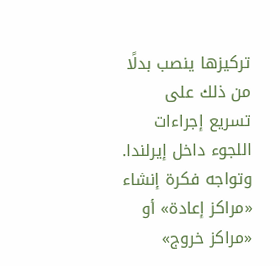تركيزها ينصب بدلًا من ذلك على تسريع إجراءات اللجوء داخل إيرلندا.
وتواجه فكرة إنشاء «مراكز إعادة» أو «مراكز خروج»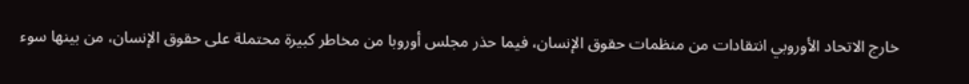خارج الاتحاد الأوروبي انتقادات من منظمات حقوق الإنسان، فيما حذر مجلس أوروبا من مخاطر كبيرة محتملة على حقوق الإنسان، من بينها سوء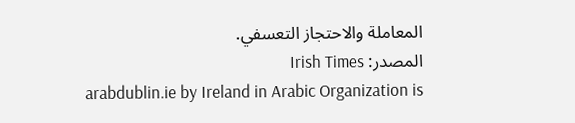المعاملة والاحتجاز التعسفي.
المصدر: Irish Times
arabdublin.ie by Ireland in Arabic Organization is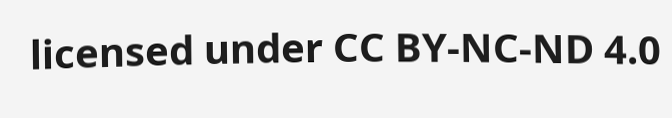licensed under CC BY-NC-ND 4.0